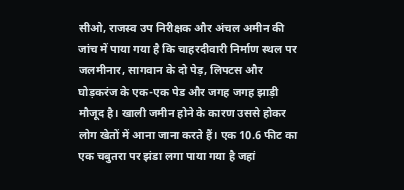सीओ, राजस्व उप निरीक्षक और अंचल अमीन की जांच में पाया गया है कि चाहरदीवारी निर्माण स्थल पर जलमीनार, सागवान के दो पेड़, लिपटस और घोड़करंज के एक-एक पेड और जगह जगह झाड़ी मौजूद है। खाली जमीन होने के कारण उससे होकर लोग खेतों में आना जाना करते हैं। एक 10.6 फीट का एक चबुतरा पर झंडा लगा पाया गया है जहां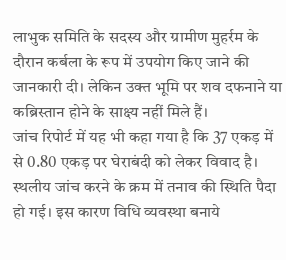लाभुक समिति के सदस्य और ग्रामीण मुहर्रम के दौरान कर्बला के रूप में उपयोग किए जाने की जानकारी दी। लेकिन उक्त भूमि पर शव दफनाने या कब्रिस्तान होने के साक्ष्य नहीं मिले हैं।
जांच रिपोर्ट में यह भी कहा गया है कि 37 एकड़ में से 0.80 एकड़ पर घेराबंदी को लेकर विवाद है। स्थलीय जांच करने के क्रम में तनाव की स्थिति पैदा हो गई। इस कारण विधि व्यवस्था बनाये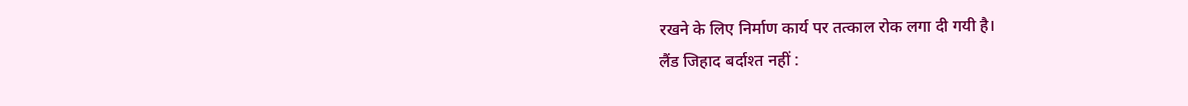रखने के लिए निर्माण कार्य पर तत्काल रोक लगा दी गयी है।
लैंड जिहाद बर्दाश्त नहीं :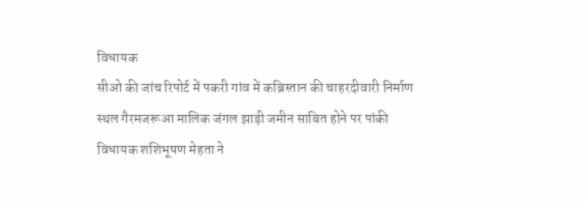विधायक
सीओ की जांच रिपोर्ट में पकरी गांव में कब्रिस्तान की चाहरदीवारी निर्माण स्थल गैरमजरूआ मालिक जंगल झाड़ी जमीन साबित होने पर पांकी विधायक शशिभूषण मेहता ने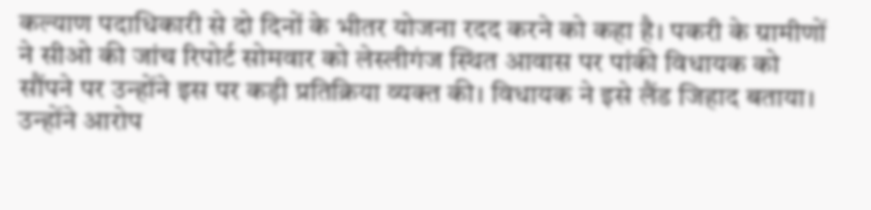कल्याण पदाधिकारी से दो दिनों के भीतर योजना रदद करने को कहा है। पकरी के ग्रामीणों ने सीओ की जांच रिपोर्ट सोमवार को लेस्लीगंज स्थित आवास पर पांकी विधायक को सौंपने पर उन्होंने इस पर कड़ी प्रतिक्रिया व्यक्त की। विधायक ने इसे लैंड जिहाद बताया।
उन्होंने आरोप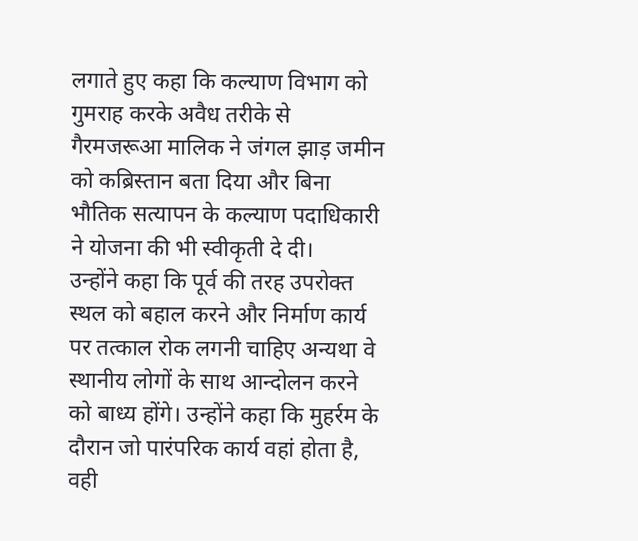लगाते हुए कहा कि कल्याण विभाग को गुमराह करके अवैध तरीके से गैरमजरूआ मालिक ने जंगल झाड़ जमीन को कब्रिस्तान बता दिया और बिना भौतिक सत्यापन के कल्याण पदाधिकारी ने योजना की भी स्वीकृती दे दी।
उन्होंने कहा कि पूर्व की तरह उपरोक्त स्थल को बहाल करने और निर्माण कार्य पर तत्काल रोक लगनी चाहिए अन्यथा वे स्थानीय लोगों के साथ आन्दोलन करने को बाध्य होंगे। उन्होंने कहा कि मुहर्रम के दौरान जो पारंपरिक कार्य वहां होता है, वही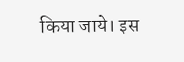किया जाये। इस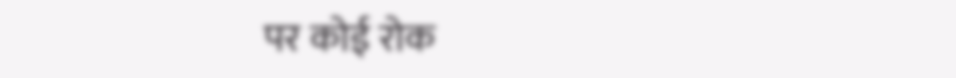पर कोई रोक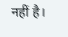नहीं है।